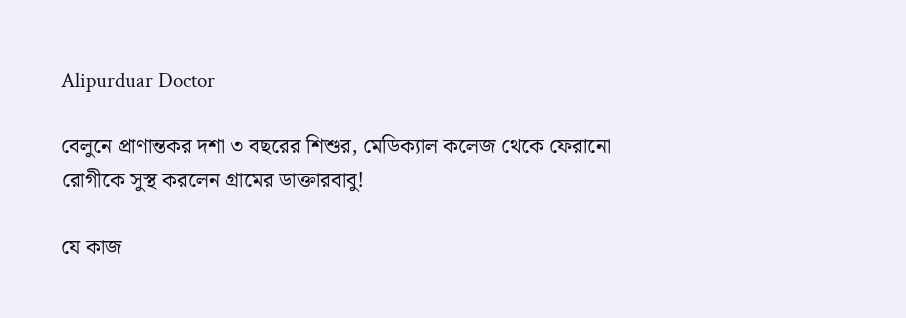Alipurduar Doctor

বেলুনে প্রাণান্তকর দশা ৩ বছরের শিশুর, মেডিক্যাল কলেজ থেকে ফেরানো রোগীকে সুস্থ করলেন গ্রামের ডাক্তারবাবু!

যে কাজ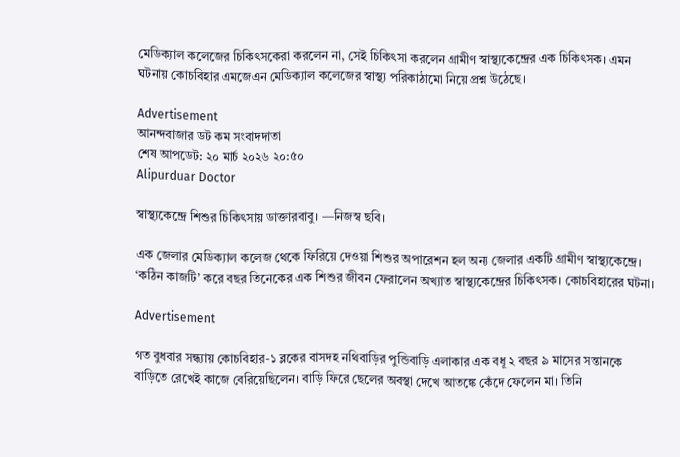মেডিক্যাল কলেজের চিকিৎসকেরা করলেন না, সেই চিকিৎসা করলেন গ্রামীণ স্বাস্থ্যকেন্দ্রের এক চিকিৎসক। এমন ঘটনায় কোচবিহার এমজেএন মেডিক্যাল কলেজের স্বাস্থ্য পরিকাঠামো নিয়ে প্রশ্ন উঠেছে।

Advertisement
আনন্দবাজার ডট কম সংবাদদাতা
শেষ আপডেট: ২০ মার্চ ২০২৬ ২০:৫০
Alipurduar Doctor

স্বাস্থ্যকেন্দ্রে শিশুর চিকিৎসায় ডাক্তারবাবু। —নিজস্ব ছবি।

এক জেলার মেডিক্যাল কলেজ থেকে ফিরিয়ে দেওয়া শিশুর অপারেশন হল অন্য জেলার একটি গ্রামীণ স্বাস্থ্যকেন্দ্রে। ‘কঠিন কাজটি’ করে বছর তিনেকের এক শিশুর জীবন ফেরালেন অখ্যাত স্বাস্থ্যকেন্দ্রের চিকিৎসক। কোচবিহারের ঘটনা।

Advertisement

গত বুধবার সন্ধ্যায় কোচবিহার-১ ব্লকের বাসদহ নথিবাড়ির পুন্ডিবাড়ি এলাকার এক বধূ ২ বছর ৯ মাসের সন্তানকে বাড়িতে রেখেই কাজে বেরিয়েছিলেন। বাড়ি ফিরে ছেলের অবস্থা দেখে আতঙ্কে কেঁদে ফেলেন মা। তিনি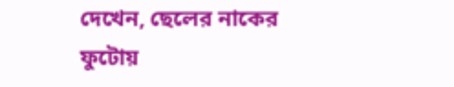দেখেন, ছেলের নাকের ফুটোয়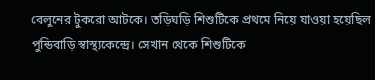বেলুনের টুকরো আটকে। তড়িঘড়ি শিশুটিকে প্রথমে নিয়ে যাওয়া হয়েছিল পুন্ডিবাড়ি স্বাস্থ্যকেন্দ্রে। সেখান থেকে শিশুটিকে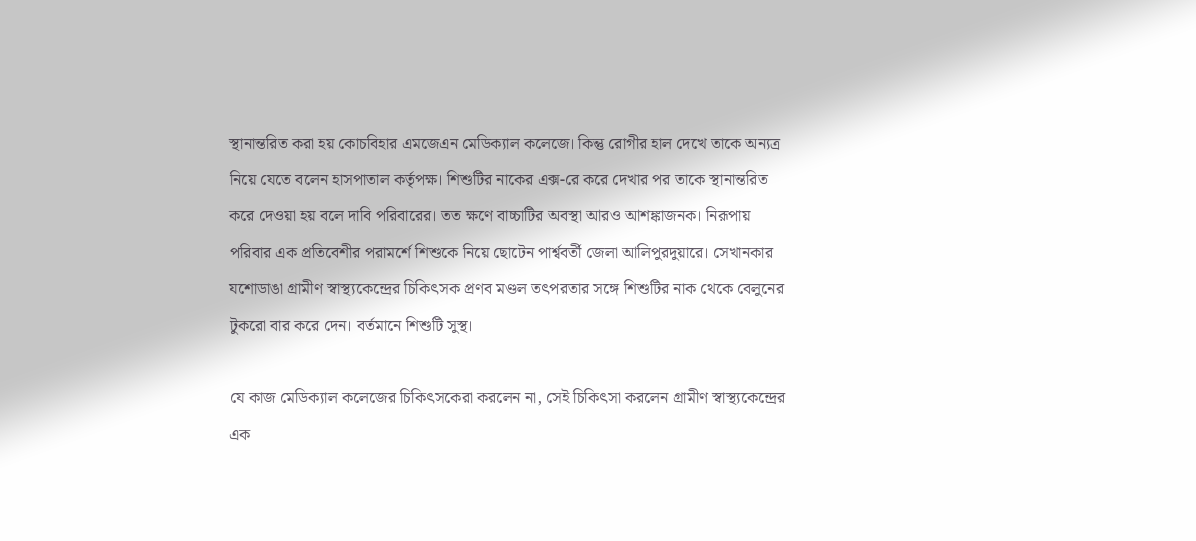স্থানান্তরিত করা হয় কোচবিহার এমজেএন মেডিক্যাল কলেজে। কিন্তু রোগীর হাল দেখে তাকে অন্যত্র নিয়ে যেতে বলেন হাসপাতাল কর্তৃপক্ষ। শিশুটির নাকের এক্স-রে করে দেখার পর তাকে স্থানান্তরিত করে দেওয়া হয় বলে দাবি পরিবারের। তত ক্ষণে বাচ্চাটির অবস্থা আরও আশঙ্কাজনক। নিরূপায় পরিবার এক প্রতিবেশীর পরামর্শে শিশুকে নিয়ে ছোটেন পার্শ্ববর্তী জেলা আলিপুরদুয়ারে। সেখানকার যশোডাঙা গ্রামীণ স্বাস্থ্যকেন্দ্রের চিকিৎসক প্রণব মণ্ডল তৎপরতার সঙ্গে শিশুটির নাক থেকে বেলুনের টুকরো বার করে দেন। বর্তমানে শিশুটি সুস্থ।

যে কাজ মেডিক্যাল কলেজের চিকিৎসকেরা করলেন না, সেই চিকিৎসা করলেন গ্রামীণ স্বাস্থ্যকেন্দ্রের এক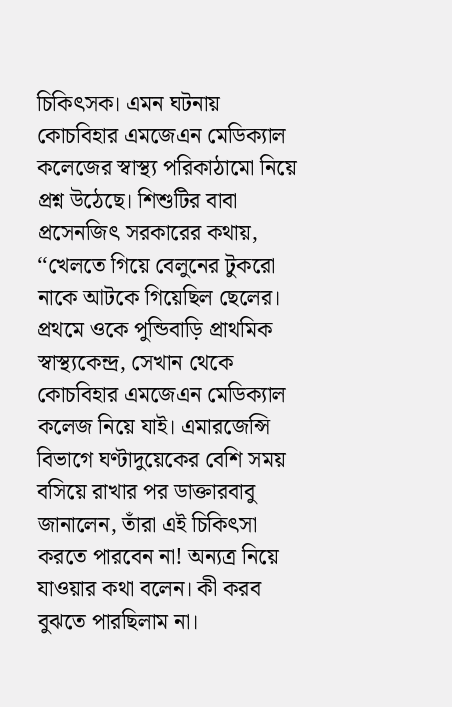চিকিৎসক। এমন ঘটনায় কোচবিহার এমজেএন মেডিক্যাল কলেজের স্বাস্থ্য পরিকাঠামো নিয়ে প্রশ্ন উঠেছে। শিশুটির বাবা প্রসেনজিৎ সরকারের কথায়, ‘‘খেলতে গিয়ে বেলুনের টুকরো নাকে আটকে গিয়েছিল ছেলের। প্রথমে ওকে পুন্ডিবাড়ি প্রাথমিক স্বাস্থ্যকেন্দ্র, সেখান থেকে কোচবিহার এমজেএন মেডিক্যাল কলেজ নিয়ে যাই। এমারজেন্সি বিভাগে ঘণ্টাদুয়েকের বেশি সময় বসিয়ে রাখার পর ডাক্তারবাবু জানালেন, তাঁরা এই চিকিৎসা করতে পারবেন না! অন্যত্র নিয়ে যাওয়ার কথা বলেন। কী করব বুঝতে পারছিলাম না।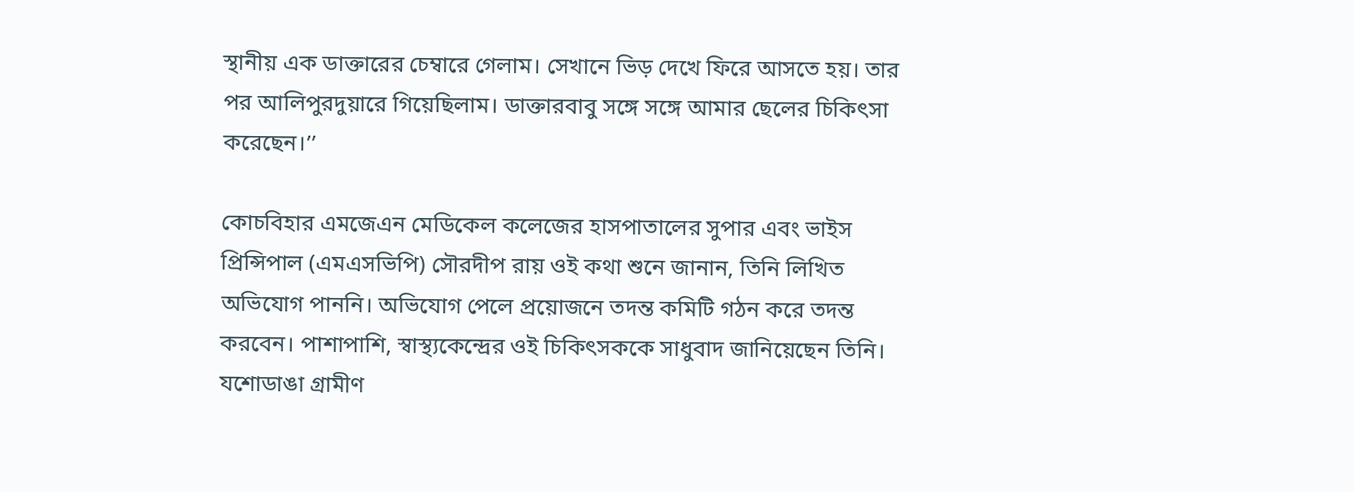স্থানীয় এক ডাক্তারের চেম্বারে গেলাম। সেখানে ভিড় দেখে ফিরে আসতে হয়। তার পর আলিপুরদুয়ারে গিয়েছিলাম। ডাক্তারবাবু সঙ্গে সঙ্গে আমার ছেলের চিকিৎসা করেছেন।’’

কোচবিহার এমজেএন মেডিকেল কলেজের হাসপাতালের সুপার এবং ভাইস প্রিন্সিপাল (এমএসভিপি) সৌরদীপ রায় ওই কথা শুনে জানান, তিনি লিখিত অভিযোগ পাননি। অভিযোগ পেলে প্রয়োজনে তদন্ত কমিটি গঠন করে তদন্ত করবেন। পাশাপাশি, স্বাস্থ্যকেন্দ্রের ওই চিকিৎসককে সাধুবাদ জানিয়েছেন তিনি। যশোডাঙা গ্রামীণ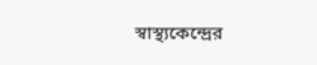স্বাস্থ্যকেন্দ্রের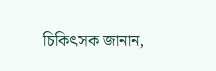চিকিৎসক জানান,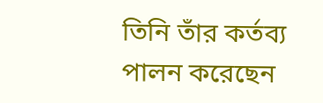তিনি তাঁর কর্তব্য পালন করেছেন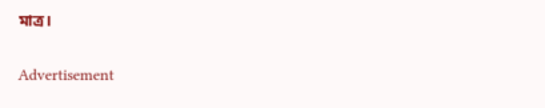মাত্র।

Advertisement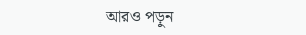আরও পড়ুন